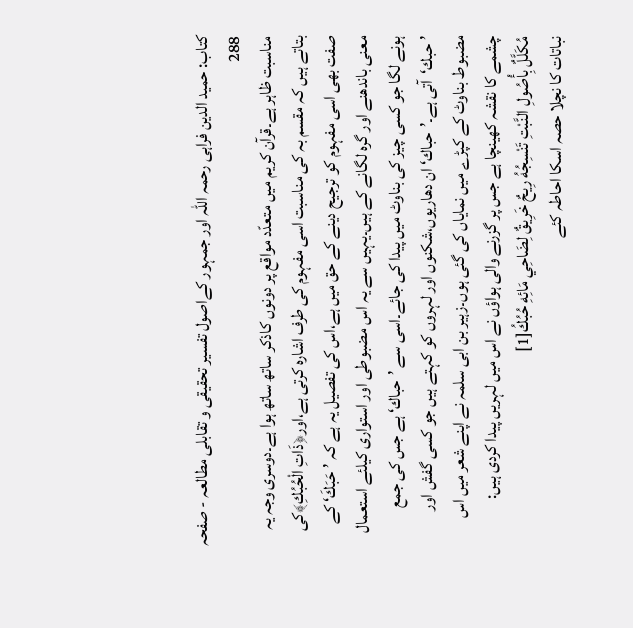کتاب: حمید الدین فراہی رحمہ اللہ اور جمہور کےاصول تفسیر تحقیقی و تقابلی مطالعہ - صفحہ 288
مناسبت ظاہر ہے۔قرآن کریم میں متعدّد مواقع پر دونوں کاذکر ساتھ ساتھ ہوا ہے۔دوسری وجہ یہ بتاتے ہیں کہ مقسم بہ کی مناسبت اسی مفہوم کی طرف اشارہ کرتی ہے،اور﴿ذَاتِ الْحُبُكِ﴾کی صفت بھی اسی مفہوم کو ترجیح دینے کے حق میں ہے،اس کی تفصیل یہ ہے کہ ’حَبَكَ‘ کے معنی باندھنے اور گرہ لگانے کے ہیں۔یہیں سے یہ اس مضبوطی اور استواری کیلئے استعمال ہونے لگا جو کسی چیز کی بناوٹ میں پیدا کی جائے۔اسی سے ’حباك‘ ہے جس کی جمع ’حبك‘آتی ہے۔’حباك‘ ان دھاریوں،شکنوں اور لہروں کو کہتے ہیں جو کسی گفش اور مضبوط بناوٹ کے کپڑے میں نمایاں کی گئی ہوں۔زہیر بن ابی سلمہ نے اپنے شعر میں اس چشمے کا نقشہ کھینچا ہے جس پر گزرنے والی ہواؤں نے اس میں لہریں پیدا کردی ہیں:
مُكَلَّلٌ بِأُصُولِ النَّبْتِ تَنْسِجُهُ رِيحٌ خَرِيقٌ لِضَاحِي مَائِهِ حُبُكُ[1]
نباتات کا نچلا حصہ اسکا احاطہ کئے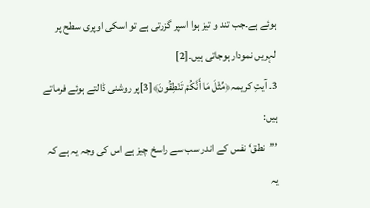ہوئے ہے۔جب تند و تیز ہوا اسپر گزرتی ہے تو اسکی اوپری سطح پر لہریں نمودار ہوجاتی ہیں۔[2]
3۔ آیتِ کریمہ﴿مِّثْلَ مَا أَنَّكُمْ تَنْطِقُونَ﴾[3]پر روشنی ڈالتے ہوئے فرماتے ہیں:
’’’نطق‘ نفس کے اندر سب سے راسخ چیز ہے اس کی وجہ یہ ہے کہ یہ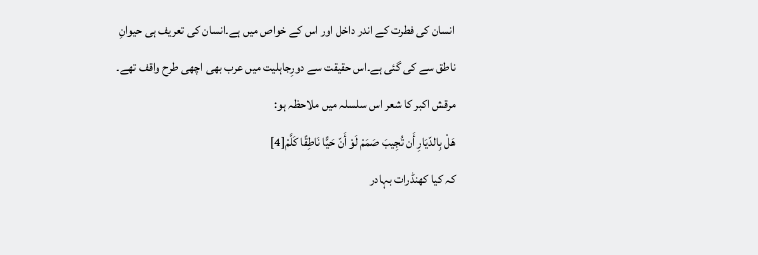انسان کی فطرت کے اندر داخل اور اس کے خواص میں ہے۔انسان کی تعریف ہی حیوانِ ناطق سے کی گئی ہے۔اس حقیقت سے دورِجاہلیت میں عرب بھی اچھی طرح واقف تھے۔
مرقش اکبر کا شعر اس سلسلہ میں ملاحظہ ہو:
هَلْ بِالدّیَارِ أَن تُجِیبَ صَمَمْ لَوْ أَنّ حَیًّا نَاطِقًا کَلَّمْ[4]
کہ کیا کھنڈرات بہادر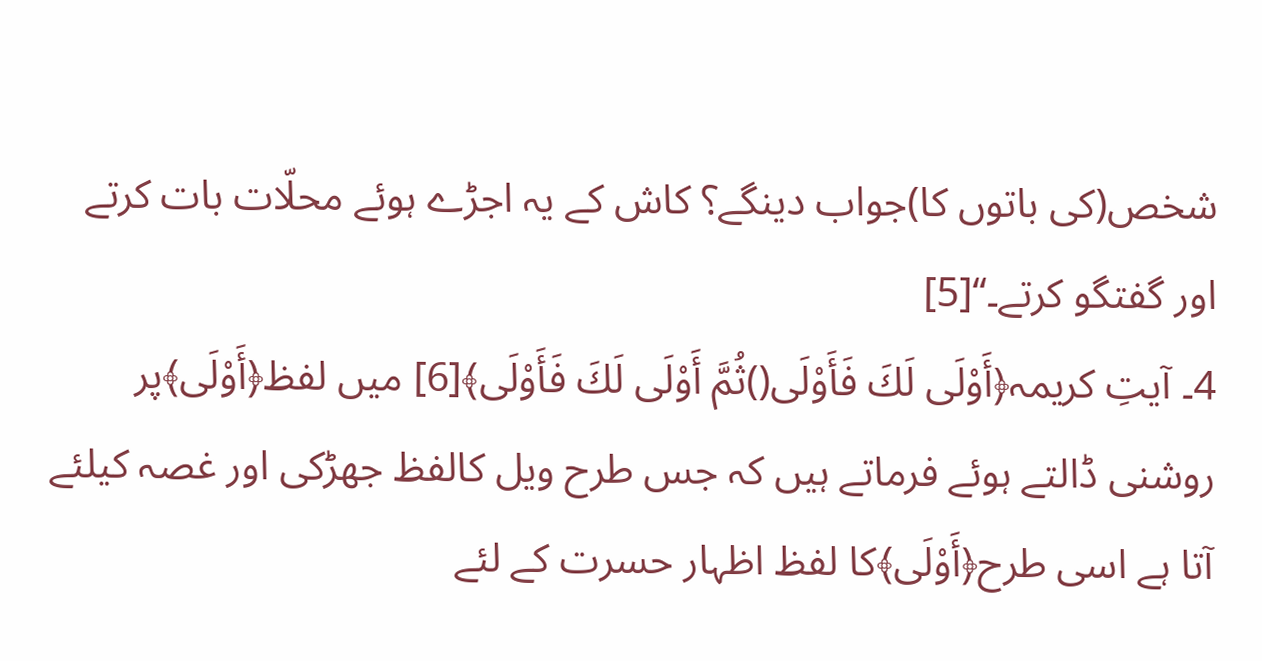شخص(کی باتوں کا)جواب دینگے؟ کاش کے یہ اجڑے ہوئے محلّات بات کرتے اور گفتگو کرتے۔‘‘[5]
4۔ آیتِ کریمہ﴿أَوْلَى لَكَ فَأَوْلَى()ثُمَّ أَوْلَى لَكَ فَأَوْلَى﴾[6] میں لفظ﴿أَوْلَى﴾پر روشنی ڈالتے ہوئے فرماتے ہیں کہ جس طرح ویل کالفظ جھڑکی اور غصہ کیلئے آتا ہے اسی طرح﴿أَوْلَى﴾کا لفظ اظہار حسرت کے لئے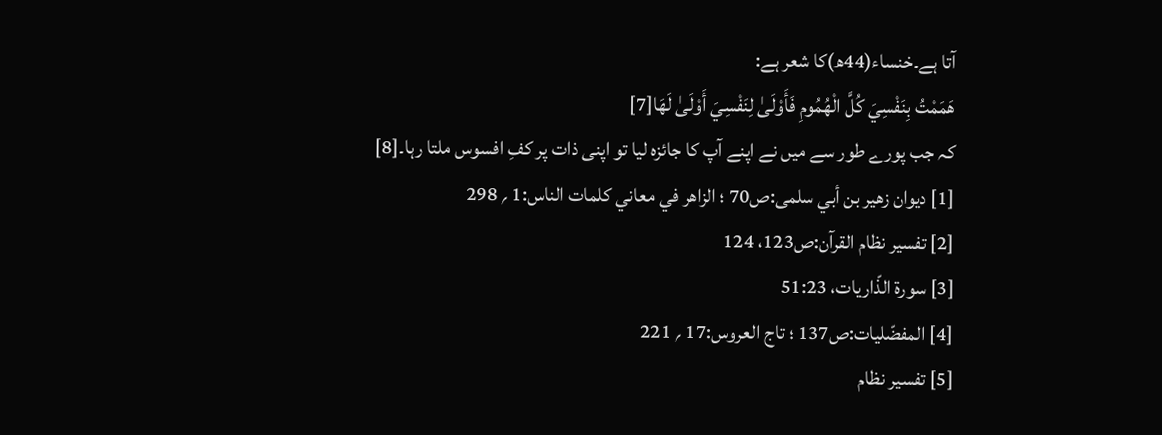آتا ہے۔خنساء(44ھ)کا شعر ہے:
هَمَمْتُ بِنَفْسِيَ کُلَّ الْهُمُومِ فَأَوْلَىٰ لِنَفْسِيَ أَوْلَىٰ لَهَا[7]
کہ جب پورے طور سے میں نے اپنے آپ کا جائزہ لیا تو اپنی ذات پر کفِ افسوس ملتا رہا۔[8]
[1] ديوان زهير بن أبي سلمى:ص70 ؛ الزاهر في معاني كلمات الناس:1 ؍ 298
[2] تفسير نظام القرآن:ص123، 124
[3] سورة الذّاريات، 51:23
[4] المفضّليات:ص137 ؛ تاج العروس:17 ؍ 221
[5] تفسير نظام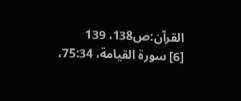القرآن:ص138، 139
[6] سورة القيامة، 75:34،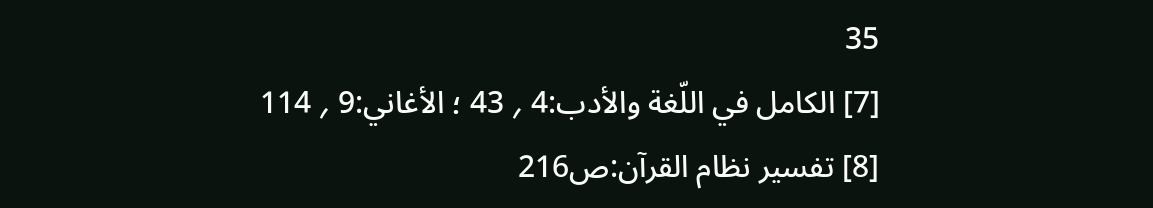35
[7] الكامل في اللّغة والأدب:4 ؍ 43 ؛ الأغاني:9 ؍ 114
[8] تفسير نظام القرآن:ص216